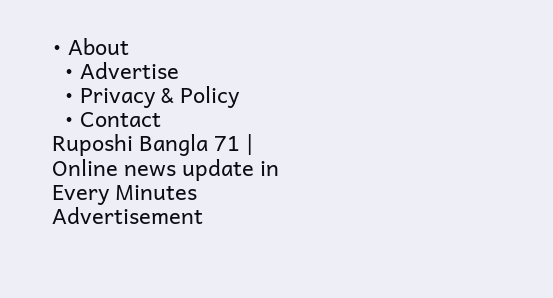• About
  • Advertise
  • Privacy & Policy
  • Contact
Ruposhi Bangla 71 | Online news update in Every Minutes
Advertisement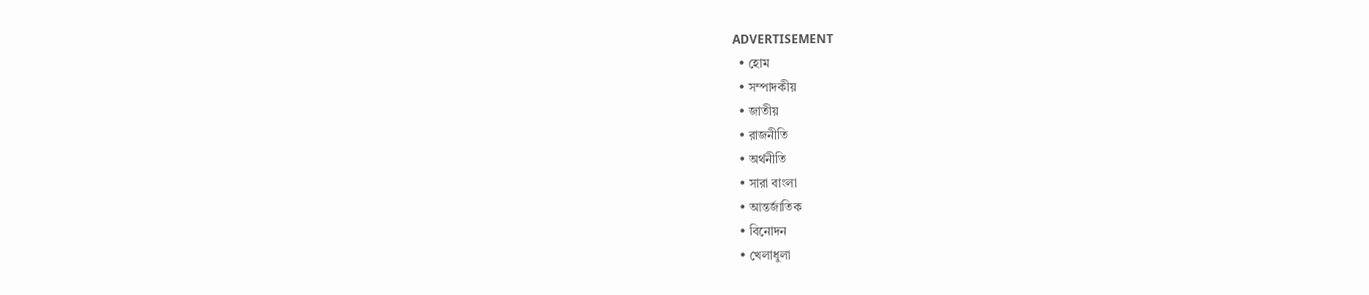ADVERTISEMENT
  • হোম
  • সম্পাদকীয়
  • জাতীয়
  • রাজনীতি
  • অর্থনীতি
  • সারা বাংলা
  • আন্তর্জাতিক
  • বিনোদন
  • খেলাধুলা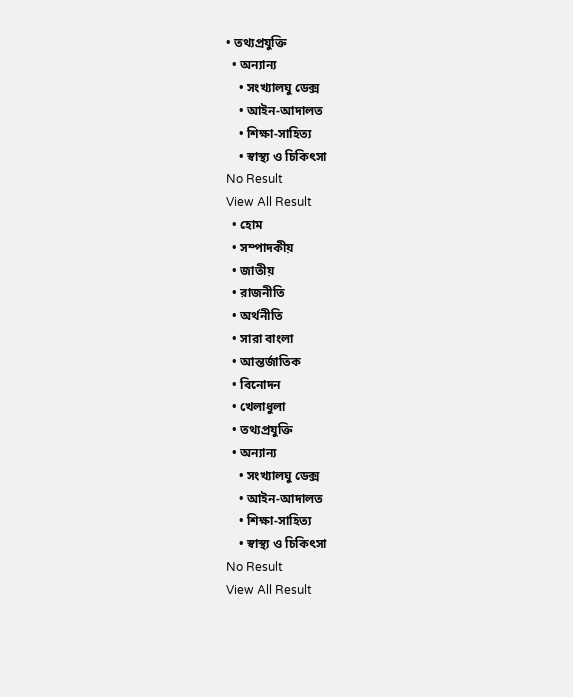• তথ্যপ্রযুক্তি
  • অন্যান্য
    • সংখ্যালঘু ডেক্স
    • আইন-আদালত
    • শিক্ষা-সাহিত্য
    • স্বাস্থ্য ও চিকিৎসা
No Result
View All Result
  • হোম
  • সম্পাদকীয়
  • জাতীয়
  • রাজনীতি
  • অর্থনীতি
  • সারা বাংলা
  • আন্তর্জাতিক
  • বিনোদন
  • খেলাধুলা
  • তথ্যপ্রযুক্তি
  • অন্যান্য
    • সংখ্যালঘু ডেক্স
    • আইন-আদালত
    • শিক্ষা-সাহিত্য
    • স্বাস্থ্য ও চিকিৎসা
No Result
View All Result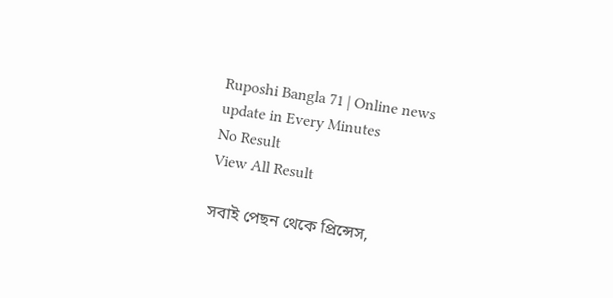Ruposhi Bangla 71 | Online news update in Every Minutes
No Result
View All Result

সবাই পেছন থেকে প্রিন্সেস,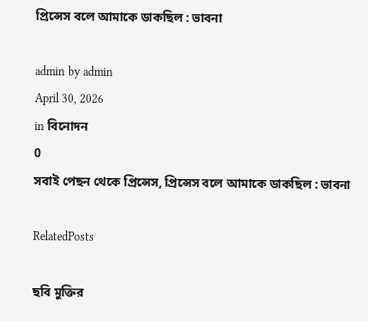প্রিন্সেস বলে আমাকে ডাকছিল : ভাবনা

admin by admin
April 30, 2026
in বিনোদন
0
সবাই পেছন থেকে প্রিন্সেস, প্রিন্সেস বলে আমাকে ডাকছিল : ভাবনা

RelatedPosts

ছবি মুক্তির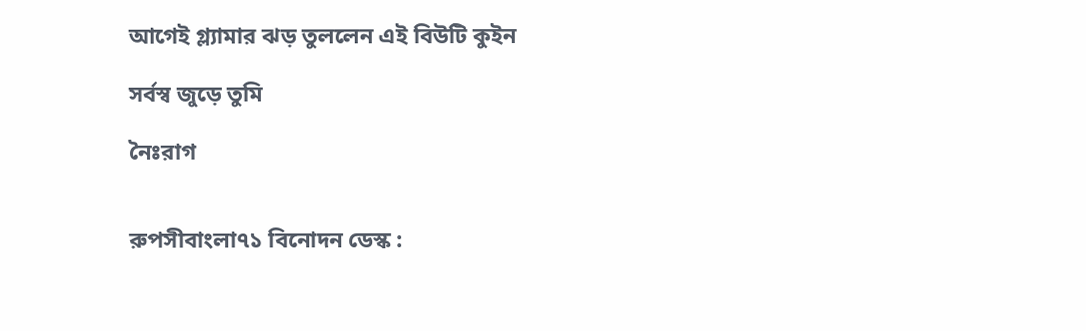আগেই গ্ল্যামার ঝড় তুললেন এই বিউটি কুইন

সর্বস্ব জুড়ে তুমি

নৈঃরাগ


রুপসীবাংলা৭১ বিনোদন ডেস্ক :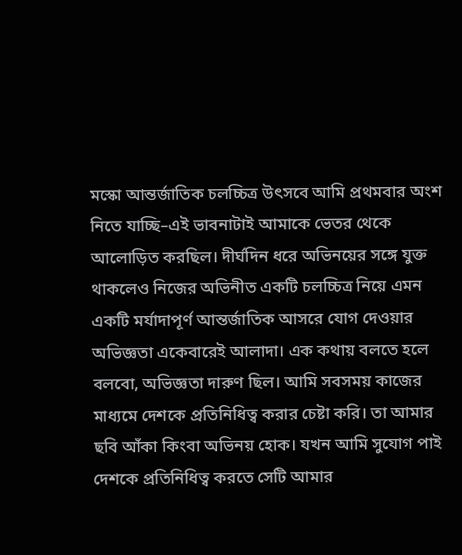মস্কো আন্তর্জাতিক চলচ্চিত্র উৎসবে আমি প্রথমবার অংশ নিতে যাচ্ছি–এই ভাবনাটাই আমাকে ভেতর থেকে আলোড়িত করছিল। দীর্ঘদিন ধরে অভিনয়ের সঙ্গে যুক্ত থাকলেও নিজের অভিনীত একটি চলচ্চিত্র নিয়ে এমন একটি মর্যাদাপূর্ণ আন্তর্জাতিক আসরে যোগ দেওয়ার অভিজ্ঞতা একেবারেই আলাদা। এক কথায় বলতে হলে বলবো, অভিজ্ঞতা দারুণ ছিল। আমি সবসময় কাজের মাধ্যমে দেশকে প্রতিনিধিত্ব করার চেষ্টা করি। তা আমার ছবি আঁকা কিংবা অভিনয় হোক। যখন আমি সুযোগ পাই দেশকে প্রতিনিধিত্ব করতে সেটি আমার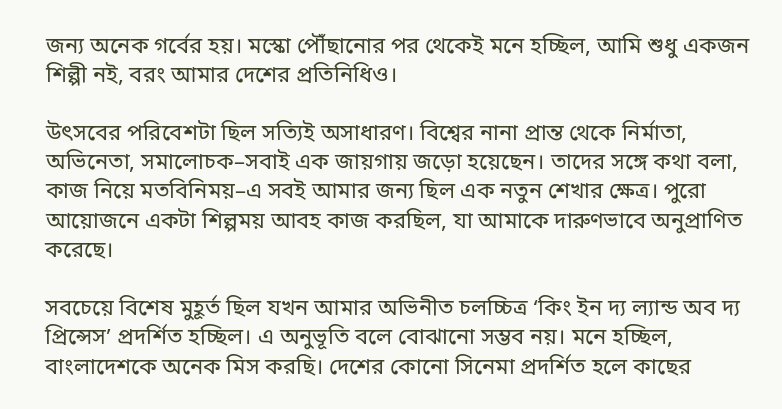জন্য অনেক গর্বের হয়। মস্কো পৌঁছানোর পর থেকেই মনে হচ্ছিল, আমি শুধু একজন শিল্পী নই, বরং আমার দেশের প্রতিনিধিও।

উৎসবের পরিবেশটা ছিল সত্যিই অসাধারণ। বিশ্বের নানা প্রান্ত থেকে নির্মাতা, অভিনেতা, সমালোচক–সবাই এক জায়গায় জড়ো হয়েছেন। তাদের সঙ্গে কথা বলা, কাজ নিয়ে মতবিনিময়–এ সবই আমার জন্য ছিল এক নতুন শেখার ক্ষেত্র। পুরো আয়োজনে একটা শিল্পময় আবহ কাজ করছিল, যা আমাকে দারুণভাবে অনুপ্রাণিত করেছে।

সবচেয়ে বিশেষ মুহূর্ত ছিল যখন আমার অভিনীত চলচ্চিত্র ‘কিং ইন দ্য ল্যান্ড অব দ্য প্রিন্সেস’ প্রদর্শিত হচ্ছিল। এ অনুভূতি বলে বোঝানো সম্ভব নয়। মনে হচ্ছিল, বাংলাদেশকে অনেক মিস করছি। দেশের কোনো সিনেমা প্রদর্শিত হলে কাছের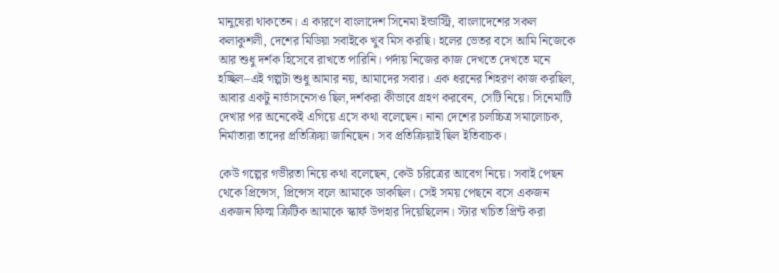মানুষেরা থাকতেন। এ কারণে বাংলাদেশ সিনেমা ইন্ডাস্ট্রি, বাংলাদেশের সকল কলাকুশলী, দেশের মিডিয়া সবাইকে খুব মিস করছি। হলের ভেতর বসে আমি নিজেকে আর শুধু দর্শক হিসেবে রাখতে পারিনি। পর্দায় নিজের কাজ দেখতে দেখতে মনে হচ্ছিল–এই গল্পটা শুধু আমার নয়, আমাদের সবার। এক ধরনের শিহরণ কাজ করছিল, আবার একটু নার্ভাসনেসও ছিল,দর্শকরা কীভাবে গ্রহণ করবেন, সেটি নিয়ে। সিনেমাটি দেখার পর অনেকেই এগিয়ে এসে কথা বলেছেন। নানা দেশের চলচ্চিত্র সমালোচক, নির্মাতারা তাদের প্রতিক্রিয়া জানিছেন। সব প্রতিক্রিয়াই ছিল ইতিবাচক।

কেউ গল্পের গভীরতা নিয়ে কথা বলেছেন, কেউ চরিত্রের আবেগ নিয়ে। সবাই পেছন থেকে প্রিন্সেস, প্রিন্সেস বলে আমাকে ডাকছিল। সেই সময় পেছনে বসে একজন একজন ফিল্ম ক্রিটিক আমাকে স্কার্ফ উপহার দিয়েছিলেন। স্টার খচিত প্রিন্ট করা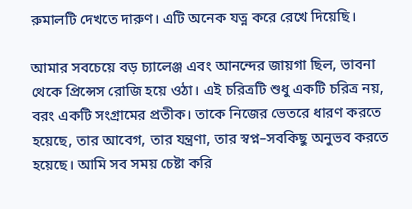রুমালটি দেখতে দারুণ। এটি অনেক যত্ন করে রেখে দিয়েছি।

আমার সবচেয়ে বড় চ্যালেঞ্জ এবং আনন্দের জায়গা ছিল, ভাবনা থেকে প্রিন্সেস রোজি হয়ে ওঠা। এই চরিত্রটি শুধু একটি চরিত্র নয়, বরং একটি সংগ্রামের প্রতীক। তাকে নিজের ভেতরে ধারণ করতে হয়েছে, তার আবেগ, তার যন্ত্রণা, তার স্বপ্ন–সবকিছু অনুভব করতে হয়েছে। আমি সব সময় চেষ্টা করি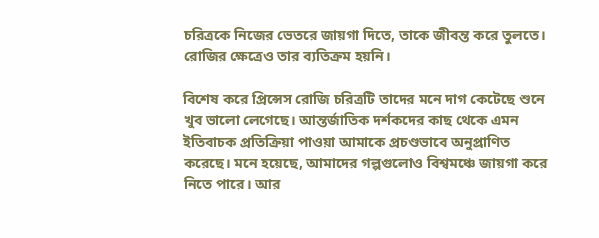চরিত্রকে নিজের ভেতরে জায়গা দিতে, তাকে জীবন্ত করে তুলতে। রোজির ক্ষেত্রেও তার ব্যতিক্রম হয়নি।

বিশেষ করে প্রিন্সেস রোজি চরিত্রটি তাদের মনে দাগ কেটেছে শুনে খুব ভালো লেগেছে। আন্তর্জাতিক দর্শকদের কাছ থেকে এমন ইতিবাচক প্রতিক্রিয়া পাওয়া আমাকে প্রচণ্ডভাবে অনুপ্রাণিত করেছে। মনে হয়েছে, আমাদের গল্পগুলোও বিশ্বমঞ্চে জায়গা করে নিতে পারে। আর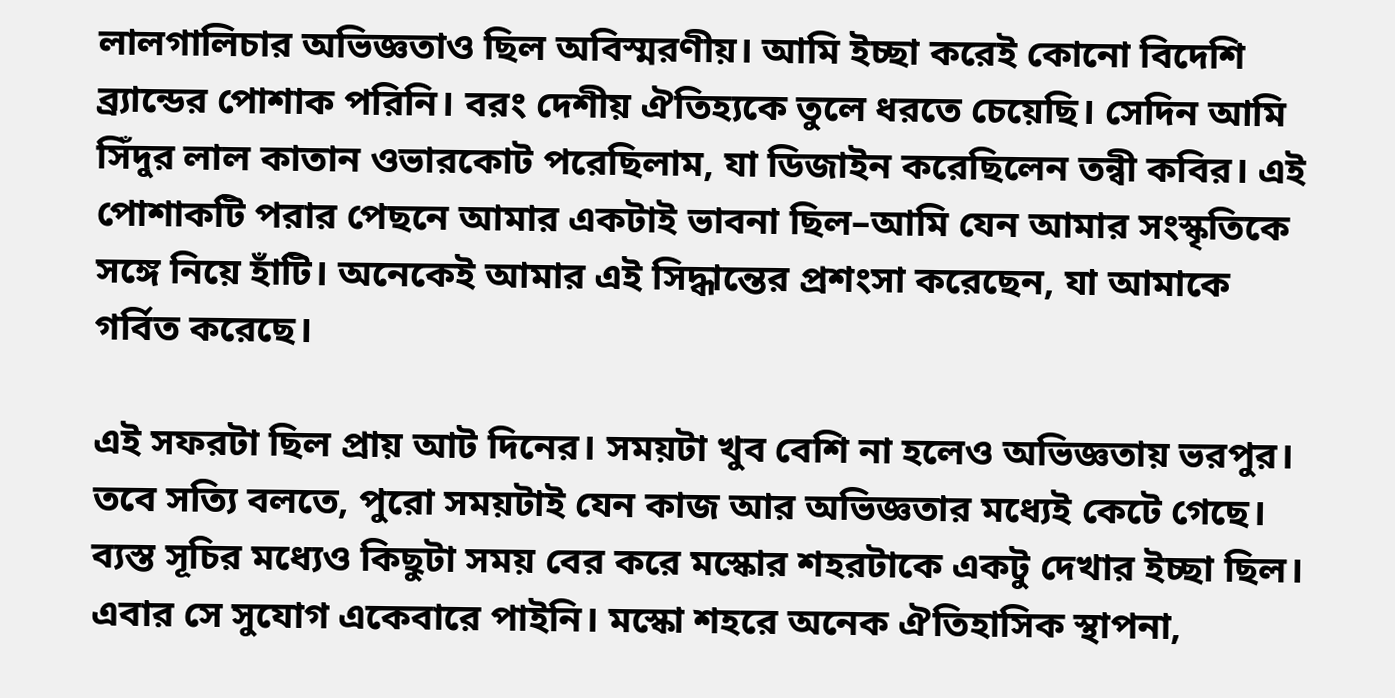লালগালিচার অভিজ্ঞতাও ছিল অবিস্মরণীয়। আমি ইচ্ছা করেই কোনো বিদেশি ব্র্যান্ডের পোশাক পরিনি। বরং দেশীয় ঐতিহ্যকে তুলে ধরতে চেয়েছি। সেদিন আমি সিঁদুর লাল কাতান ওভারকোট পরেছিলাম, যা ডিজাইন করেছিলেন তন্বী কবির। এই পোশাকটি পরার পেছনে আমার একটাই ভাবনা ছিল–আমি যেন আমার সংস্কৃতিকে সঙ্গে নিয়ে হাঁটি। অনেকেই আমার এই সিদ্ধান্তের প্রশংসা করেছেন, যা আমাকে গর্বিত করেছে।

এই সফরটা ছিল প্রায় আট দিনের। সময়টা খুব বেশি না হলেও অভিজ্ঞতায় ভরপুর। তবে সত্যি বলতে, পুরো সময়টাই যেন কাজ আর অভিজ্ঞতার মধ্যেই কেটে গেছে। ব্যস্ত সূচির মধ্যেও কিছুটা সময় বের করে মস্কোর শহরটাকে একটু দেখার ইচ্ছা ছিল। এবার সে সুযোগ একেবারে পাইনি। মস্কো শহরে অনেক ঐতিহাসিক স্থাপনা,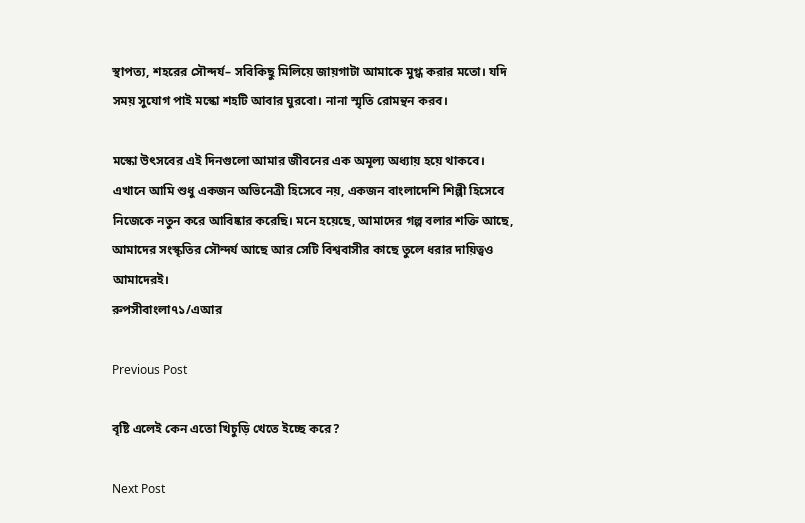স্থাপত্য, শহরের সৌন্দর্য– সবিকিছু মিলিয়ে জায়গাটা আমাকে মুগ্ধ করার মতো। যদি সময় সুযোগ পাই মস্কো শহটি আবার ঘুরবো। নানা স্মৃতি রোমন্থন করব।

মস্কো উৎসবের এই দিনগুলো আমার জীবনের এক অমূল্য অধ্যায় হয়ে থাকবে। এখানে আমি শুধু একজন অভিনেত্রী হিসেবে নয়, একজন বাংলাদেশি শিল্পী হিসেবে নিজেকে নতুন করে আবিষ্কার করেছি। মনে হয়েছে, আমাদের গল্প বলার শক্তি আছে, আমাদের সংস্কৃতির সৌন্দর্য আছে আর সেটি বিশ্ববাসীর কাছে তুলে ধরার দায়িত্বও আমাদেরই।
রুপসীবাংলা৭১/এআর

Previous Post

বৃষ্টি এলেই কেন এতো খিচুড়ি খেতে ইচ্ছে করে?

Next Post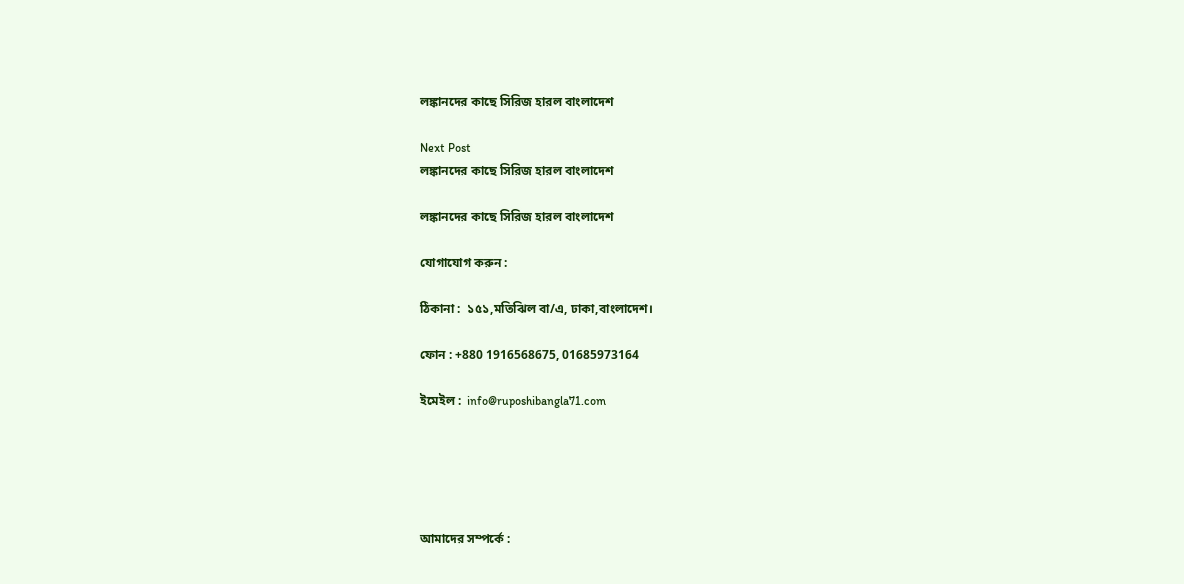লঙ্কানদের কাছে সিরিজ হারল বাংলাদেশ

Next Post
লঙ্কানদের কাছে সিরিজ হারল বাংলাদেশ

লঙ্কানদের কাছে সিরিজ হারল বাংলাদেশ

যোগাযোগ করুন :

ঠিকানা :  ১৫১,মতিঝিল বা/এ, ঢাকা,বাংলাদেশ।

ফোন : +880 1916568675, 01685973164

ইমেইল :  info@ruposhibangla71.com





আমাদের সম্পর্কে :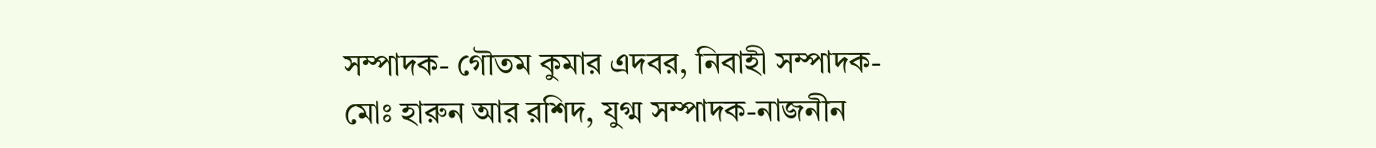সম্পাদক- গৌতম কুমার এদবর, নিবাহী সম্পাদক- মোঃ হারুন আর রশিদ, যুগ্ম সম্পাদক-নাজনীন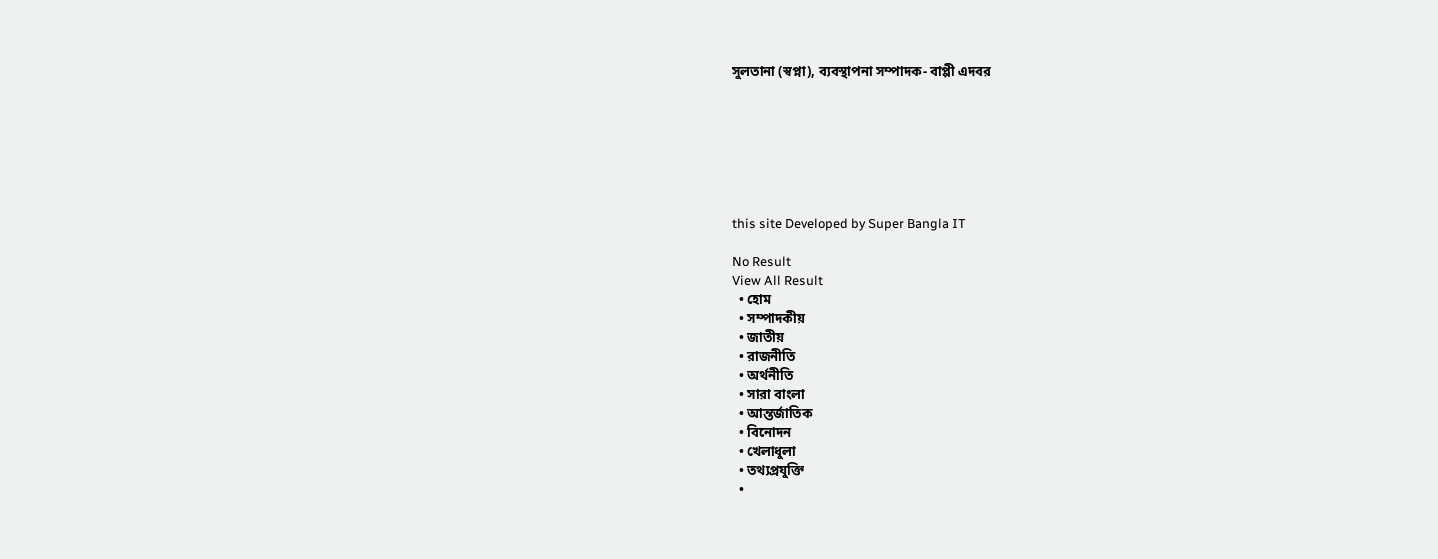সুলতানা (স্বপ্না), ব্যবস্থাপনা সম্পাদক- বাপ্পী এদবর







this site Developed by Super Bangla IT

No Result
View All Result
  • হোম
  • সম্পাদকীয়
  • জাতীয়
  • রাজনীতি
  • অর্থনীতি
  • সারা বাংলা
  • আন্তর্জাতিক
  • বিনোদন
  • খেলাধুলা
  • তথ্যপ্রযুক্তি
  •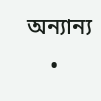অন্যান্য
    •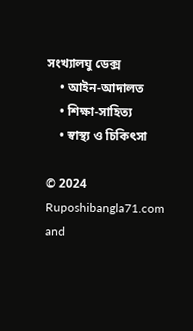সংখ্যালঘু ডেক্স
    • আইন-আদালত
    • শিক্ষা-সাহিত্য
    • স্বাস্থ্য ও চিকিৎসা

© 2024 Ruposhibangla71.com and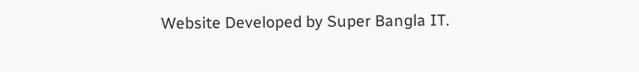Website Developed by Super Bangla IT.